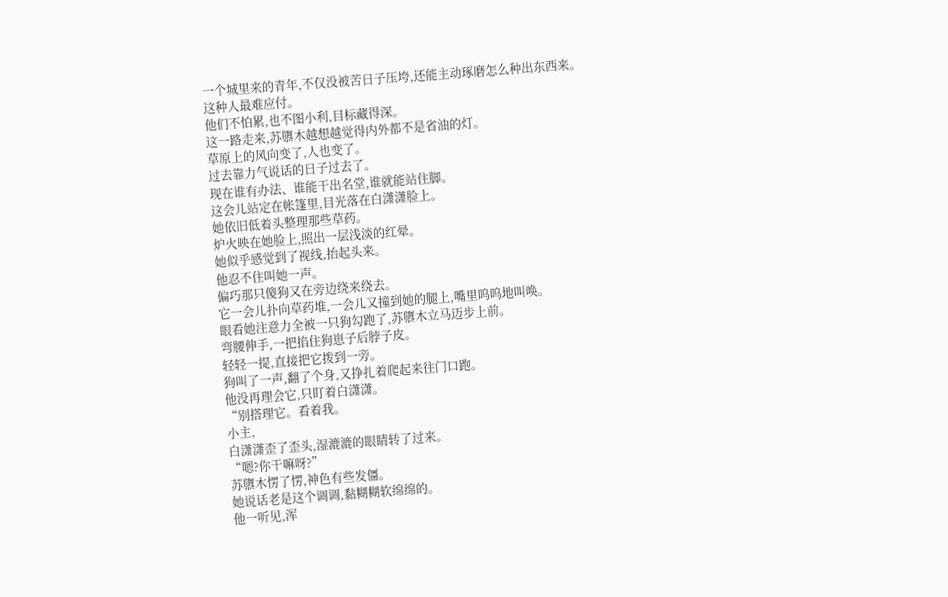一个城里来的青年,不仅没被苦日子压垮,还能主动琢磨怎么种出东西来。
这种人最难应付。
他们不怕累,也不图小利,目标藏得深。
这一路走来,苏隳木越想越觉得内外都不是省油的灯。
草原上的风向变了,人也变了。
过去靠力气说话的日子过去了。
现在谁有办法、谁能干出名堂,谁就能站住脚。
这会儿站定在帐篷里,目光落在白潇潇脸上。
她依旧低着头整理那些草药。
炉火映在她脸上,照出一层浅淡的红晕。
她似乎感觉到了视线,抬起头来。
他忍不住叫她一声。
偏巧那只傻狗又在旁边绕来绕去。
它一会儿扑向草药堆,一会儿又撞到她的腿上,嘴里呜呜地叫唤。
眼看她注意力全被一只狗勾跑了,苏隳木立马迈步上前。
弯腰伸手,一把掐住狗崽子后脖子皮。
轻轻一提,直接把它拨到一旁。
狗叫了一声,翻了个身,又挣扎着爬起来往门口跑。
他没再理会它,只盯着白潇潇。
“别搭理它。看着我。
小主,
白潇潇歪了歪头,湿漉漉的眼睛转了过来。
“嗯?你干嘛呀?”
苏隳木愣了愣,神色有些发僵。
她说话老是这个调调,黏糊糊软绵绵的。
他一听见,浑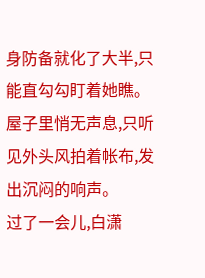身防备就化了大半,只能直勾勾盯着她瞧。
屋子里悄无声息,只听见外头风拍着帐布,发出沉闷的响声。
过了一会儿,白潇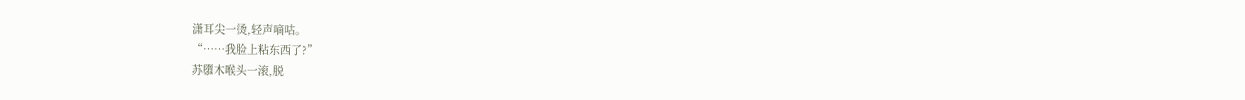潇耳尖一烫,轻声嘀咕。
“……我脸上粘东西了?”
苏隳木喉头一滚,脱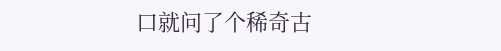口就问了个稀奇古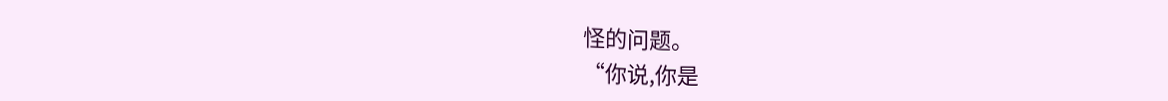怪的问题。
“你说,你是